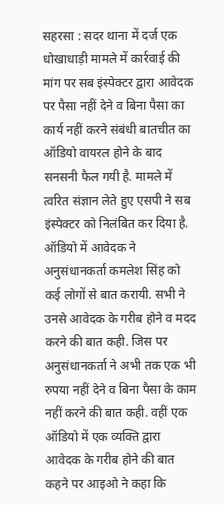सहरसा : सदर थाना में दर्ज एक धोखाधाड़ी मामले में कार्रवाई की मांग पर सब इंस्पेक्टर द्वारा आवेदक पर पैसा नहीं देने व बिना पैसा का कार्य नहीं करने संबंधी बातचीत का ऑडियो वायरल होने के बाद सनसनी फैल गयी है. मामले में त्वरित संज्ञान लेते हुए एसपी ने सब इंस्पेक्टर को निलंबित कर दिया है.
ऑडियो में आवेदक ने अनुसंधानकर्ता कमलेश सिंह को कई लोगों से बात करायी. सभी ने उनसे आवेदक के गरीब होने व मदद करने की बात कही. जिस पर अनुसंधानकर्ता ने अभी तक एक भी रुपया नहीं देने व बिना पैसा के काम नहीं करने की बात कही. वहीं एक ऑडियो में एक व्यक्ति द्वारा आवेदक के गरीब होने की बात कहने पर आइओ ने कहा कि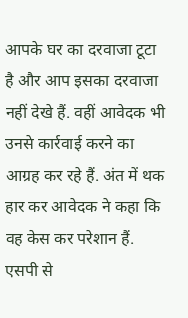आपके घर का दरवाजा टूटा है और आप इसका दरवाजा नहीं देखे हैं. वहीं आवेदक भी उनसे कार्रवाई करने का आग्रह कर रहे हैं. अंत में थक हार कर आवेदक ने कहा कि वह केस कर परेशान हैं.
एसपी से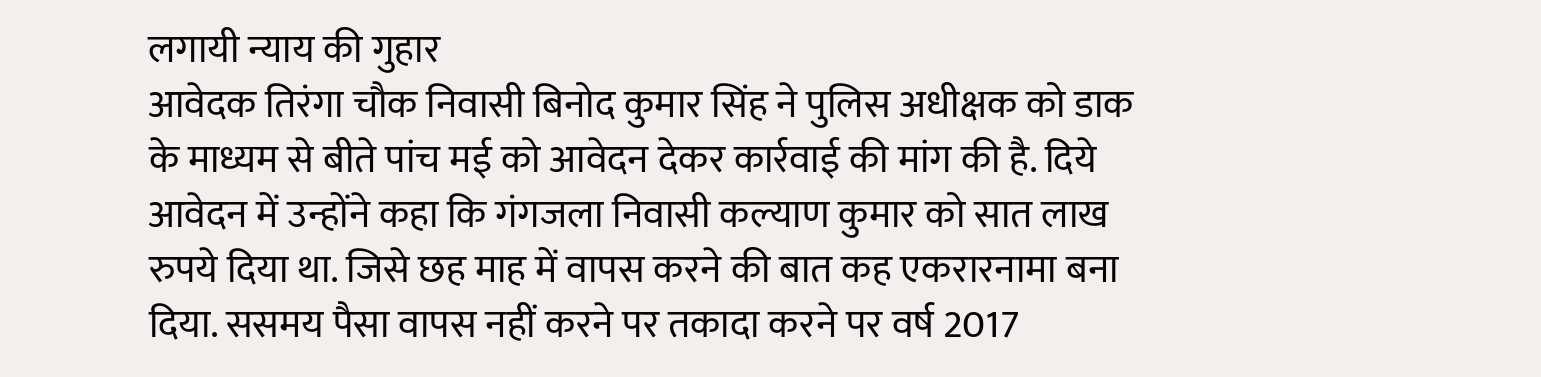लगायी न्याय की गुहार
आवेदक तिरंगा चौक निवासी बिनोद कुमार सिंह ने पुलिस अधीक्षक को डाक के माध्यम से बीते पांच मई को आवेदन देकर कार्रवाई की मांग की है. दिये आवेदन में उन्होंने कहा कि गंगजला निवासी कल्याण कुमार को सात लाख रुपये दिया था. जिसे छह माह में वापस करने की बात कह एकरारनामा बना दिया. ससमय पैसा वापस नहीं करने पर तकादा करने पर वर्ष 2017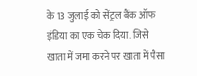के 13 जुलाई को सेंट्रल बैंक ऑफ इंडिया का एक चेक दिया. जिसे खाता में जमा करने पर खाता में पैसा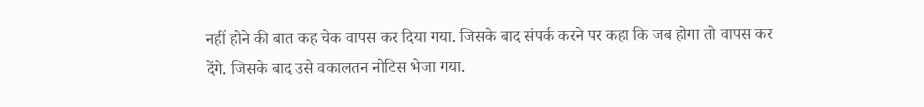नहीं होने की बात कह चेक वापस कर दिया गया. जिसके बाद संपर्क करने पर कहा कि जब होगा तो वापस कर देंगे. जिसके बाद उसे वकालतन नोटिस भेजा गया.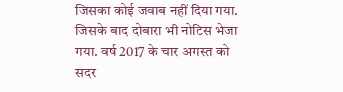जिसका कोई जवाब नहीं दिया गया. जिसके बाद दोबारा भी नोटिस भेजा गया. वर्ष 2017 के चार अगस्त को सदर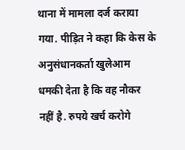थाना में मामला दर्ज कराया गया. पीड़ित ने कहा कि केस के अनुसंधानकर्ता खुलेआम धमकी देता है कि वह नौकर नहीं है. रुपये खर्च करोगे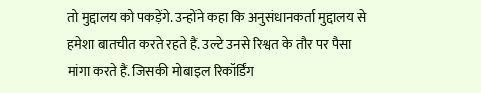तो मुद्दालय को पकड़ेंगे. उन्होंने कहा कि अनुसंधानकर्ता मुद्दालय से हमेशा बातचीत करते रहते हैं. उल्टे उनसे रिश्वत के तौर पर पैसा मांगा करते हैं. जिसकी मोबाइल रिकॉर्डिंग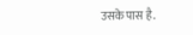उसके पास है.